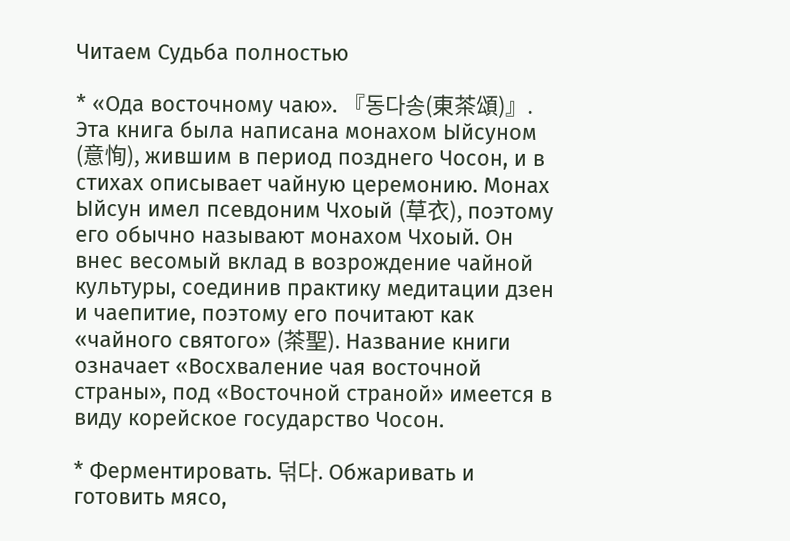Читаем Судьба полностью

* «Ода восточному чаю». 『동다송(東茶頌)』. Эта книга была написана монахом Ыйсуном (意恂), жившим в период позднего Чосон, и в стихах описывает чайную церемонию. Монах Ыйсун имел псевдоним Чхоый (草衣), поэтому его обычно называют монахом Чхоый. Он внес весомый вклад в возрождение чайной культуры, соединив практику медитации дзен и чаепитие, поэтому его почитают как «чайного святого» (茶聖). Название книги означает «Восхваление чая восточной страны», под «Восточной страной» имеется в виду корейское государство Чосон.

* Ферментировать. 덖다. Обжаривать и готовить мясо,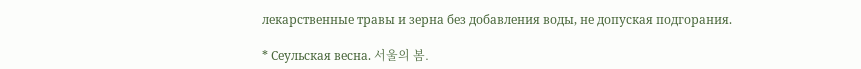лекарственные травы и зерна без добавления воды, не допуская подгорания.

* Сеульская весна. 서울의 봄.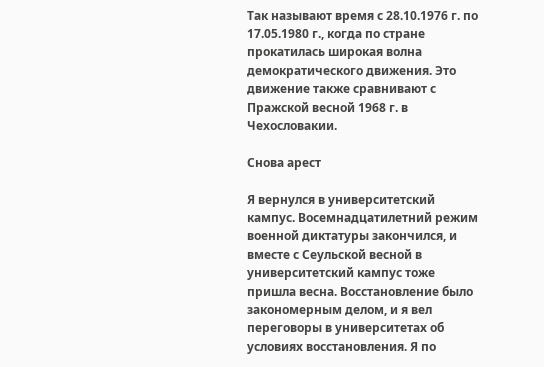Так называют время с 28.10.1976 г. по 17.05.1980 г., когда по стране прокатилась широкая волна демократического движения. Это движение также сравнивают с Пражской весной 1968 г. в Чехословакии.

Снова арест

Я вернулся в университетский кампус. Восемнадцатилетний режим военной диктатуры закончился, и вместе с Сеульской весной в университетский кампус тоже пришла весна. Восстановление было закономерным делом, и я вел переговоры в университетах об условиях восстановления. Я по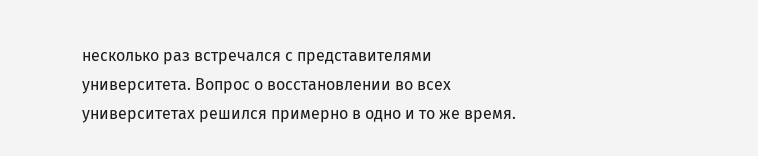несколько раз встречался с представителями университета. Вопрос о восстановлении во всех университетах решился примерно в одно и то же время.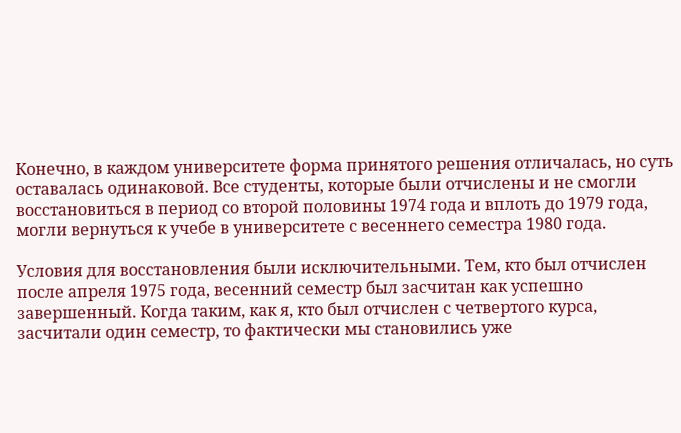Конечно, в каждом университете форма принятого решения отличалась, но суть оставалась одинаковой. Все студенты, которые были отчислены и не смогли восстановиться в период со второй половины 1974 года и вплоть до 1979 года, могли вернуться к учебе в университете с весеннего семестра 1980 года.

Условия для восстановления были исключительными. Тем, кто был отчислен после апреля 1975 года, весенний семестр был засчитан как успешно завершенный. Когда таким, как я, кто был отчислен с четвертого курса, засчитали один семестр, то фактически мы становились уже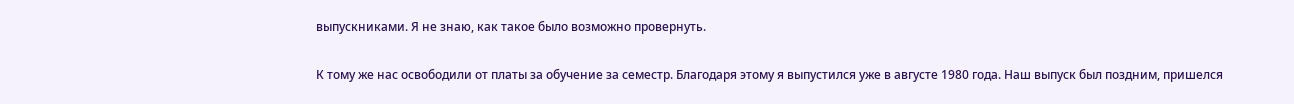выпускниками. Я не знаю, как такое было возможно провернуть.

К тому же нас освободили от платы за обучение за семестр. Благодаря этому я выпустился уже в августе 1980 года. Наш выпуск был поздним, пришелся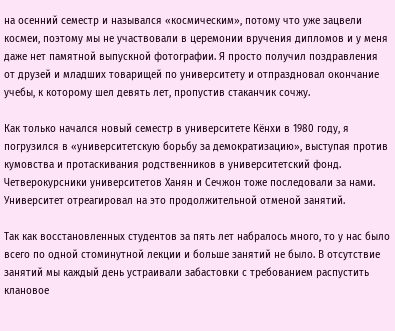на осенний семестр и назывался «космическим», потому что уже зацвели космеи, поэтому мы не участвовали в церемонии вручения дипломов и у меня даже нет памятной выпускной фотографии. Я просто получил поздравления от друзей и младших товарищей по университету и отпраздновал окончание учебы, к которому шел девять лет, пропустив стаканчик сочжу.

Как только начался новый семестр в университете Кёнхи в 1980 году, я погрузился в «университетскую борьбу за демократизацию», выступая против кумовства и протаскивания родственников в университетский фонд. Четверокурсники университетов Ханян и Сечжон тоже последовали за нами. Университет отреагировал на это продолжительной отменой занятий.

Так как восстановленных студентов за пять лет набралось много, то у нас было всего по одной стоминутной лекции и больше занятий не было. В отсутствие занятий мы каждый день устраивали забастовки с требованием распустить клановое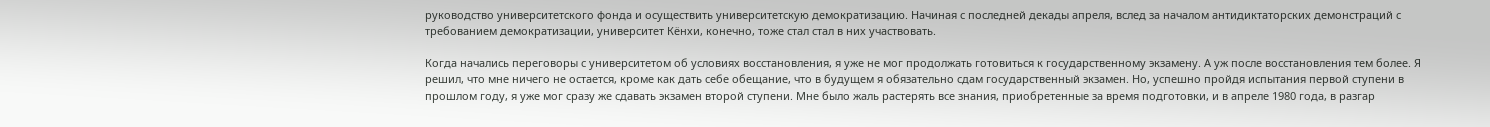руководство университетского фонда и осуществить университетскую демократизацию. Начиная с последней декады апреля, вслед за началом антидиктаторских демонстраций с требованием демократизации, университет Кёнхи, конечно, тоже стал стал в них участвовать.

Когда начались переговоры с университетом об условиях восстановления, я уже не мог продолжать готовиться к государственному экзамену. А уж после восстановления тем более. Я решил, что мне ничего не остается, кроме как дать себе обещание, что в будущем я обязательно сдам государственный экзамен. Но, успешно пройдя испытания первой ступени в прошлом году, я уже мог сразу же сдавать экзамен второй ступени. Мне было жаль растерять все знания, приобретенные за время подготовки, и в апреле 1980 года, в разгар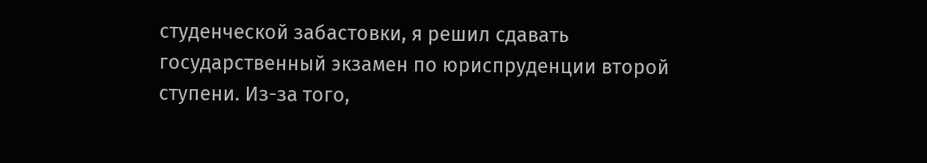студенческой забастовки, я решил сдавать государственный экзамен по юриспруденции второй ступени. Из-за того,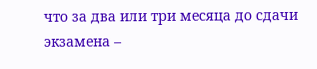что за два или три месяца до сдачи экзамена –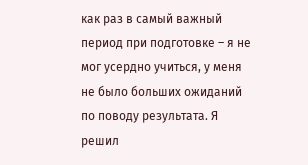как раз в самый важный период при подготовке – я не мог усердно учиться, у меня не было больших ожиданий по поводу результата. Я решил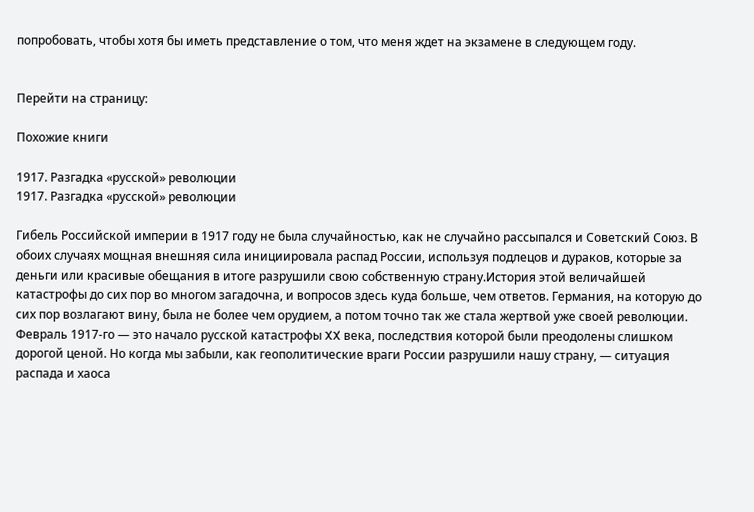попробовать, чтобы хотя бы иметь представление о том, что меня ждет на экзамене в следующем году.


Перейти на страницу:

Похожие книги

1917. Разгадка «русской» революции
1917. Разгадка «русской» революции

Гибель Российской империи в 1917 году не была случайностью, как не случайно рассыпался и Советский Союз. В обоих случаях мощная внешняя сила инициировала распад России, используя подлецов и дураков, которые за деньги или красивые обещания в итоге разрушили свою собственную страну.История этой величайшей катастрофы до сих пор во многом загадочна, и вопросов здесь куда больше, чем ответов. Германия, на которую до сих пор возлагают вину, была не более чем орудием, а потом точно так же стала жертвой уже своей революции. Февраль 1917-го — это начало русской катастрофы XX века, последствия которой были преодолены слишком дорогой ценой. Но когда мы забыли, как геополитические враги России разрушили нашу страну, — ситуация распада и хаоса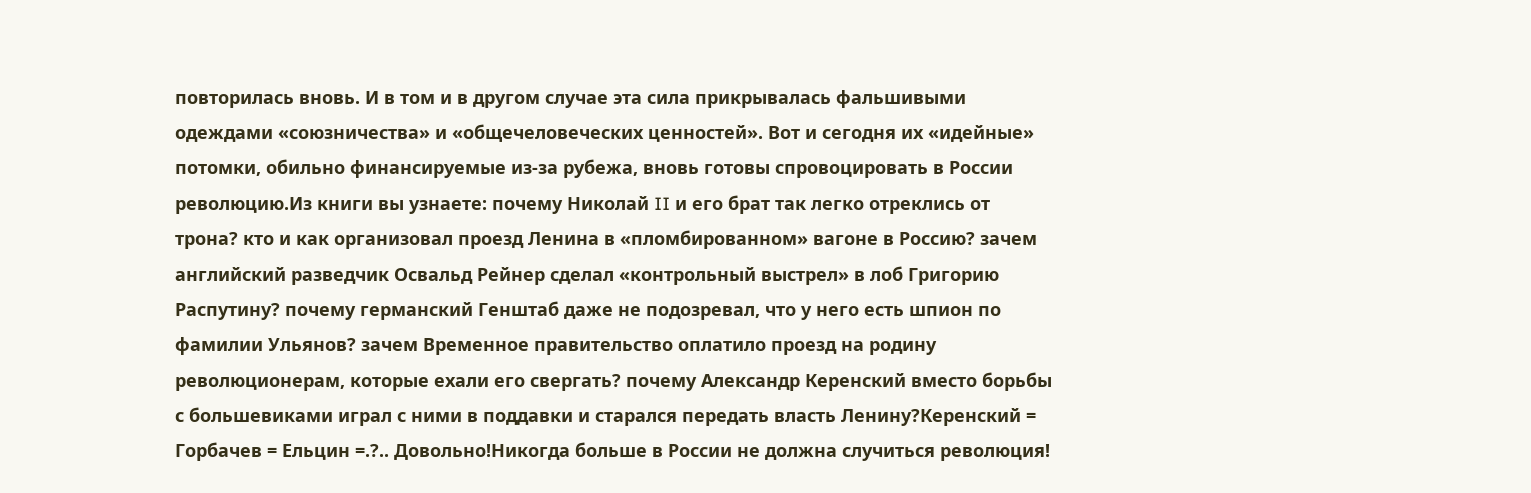повторилась вновь. И в том и в другом случае эта сила прикрывалась фальшивыми одеждами «союзничества» и «общечеловеческих ценностей». Вот и сегодня их «идейные» потомки, обильно финансируемые из-за рубежа, вновь готовы спровоцировать в России революцию.Из книги вы узнаете: почему Николай II и его брат так легко отреклись от трона? кто и как организовал проезд Ленина в «пломбированном» вагоне в Россию? зачем английский разведчик Освальд Рейнер сделал «контрольный выстрел» в лоб Григорию Распутину? почему германский Генштаб даже не подозревал, что у него есть шпион по фамилии Ульянов? зачем Временное правительство оплатило проезд на родину революционерам, которые ехали его свергать? почему Александр Керенский вместо борьбы с большевиками играл с ними в поддавки и старался передать власть Ленину?Керенский = Горбачев = Ельцин =.?.. Довольно!Никогда больше в России не должна случиться революция!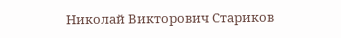Николай Викторович Стариков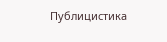Публицистика